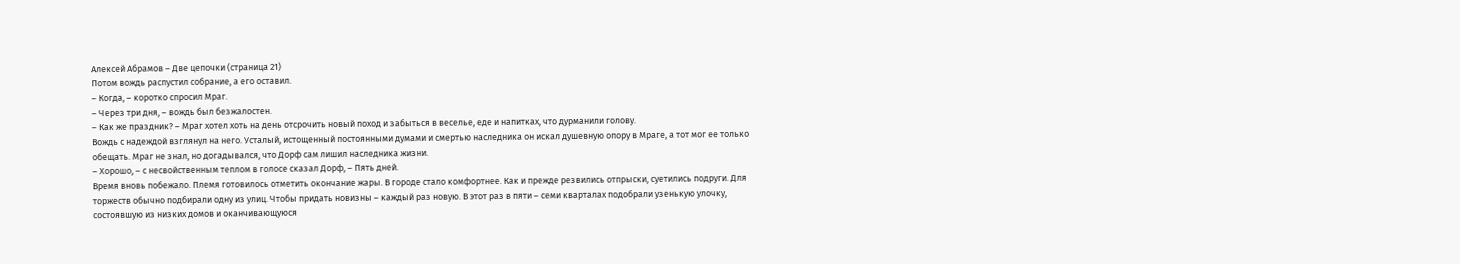Алексей Абрамов – Две цепочки (страница 21)
Потом вождь распустил собрание, а его оставил.
– Когда, – коротко спросил Мраг.
– Через три дня, – вождь был безжалостен.
– Как же праздник? – Мраг хотел хоть на день отсрочить новый поход и забыться в веселье, еде и напитках, что дурманили голову.
Вождь с надеждой взглянул на него. Усталый, истощенный постоянными думами и смертью наследника он искал душевную опору в Мраге, а тот мог ее только обещать. Мраг не знал, но догадывался, что Дорф сам лишил наследника жизни.
– Хорошо, – с несвойственным теплом в голосе сказал Дорф, – Пять дней.
Время вновь побежало. Племя готовилось отметить окончание жары. В городе стало комфортнее. Как и прежде резвились отпрыски, суетились подруги. Для торжеств обычно подбирали одну из улиц. Чтобы придать новизны – каждый раз новую. В этот раз в пяти – семи кварталах подобрали узенькую улочку, состоявшую из низких домов и оканчивающуюся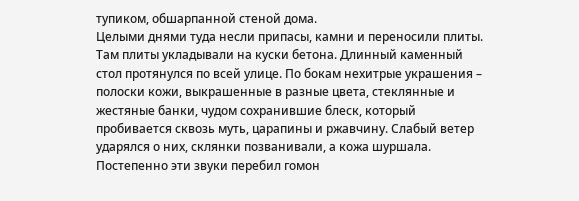тупиком, обшарпанной стеной дома.
Целыми днями туда несли припасы, камни и переносили плиты. Там плиты укладывали на куски бетона. Длинный каменный стол протянулся по всей улице. По бокам нехитрые украшения – полоски кожи, выкрашенные в разные цвета, стеклянные и жестяные банки, чудом сохранившие блеск, который пробивается сквозь муть, царапины и ржавчину. Слабый ветер ударялся о них, склянки позванивали, а кожа шуршала.
Постепенно эти звуки перебил гомон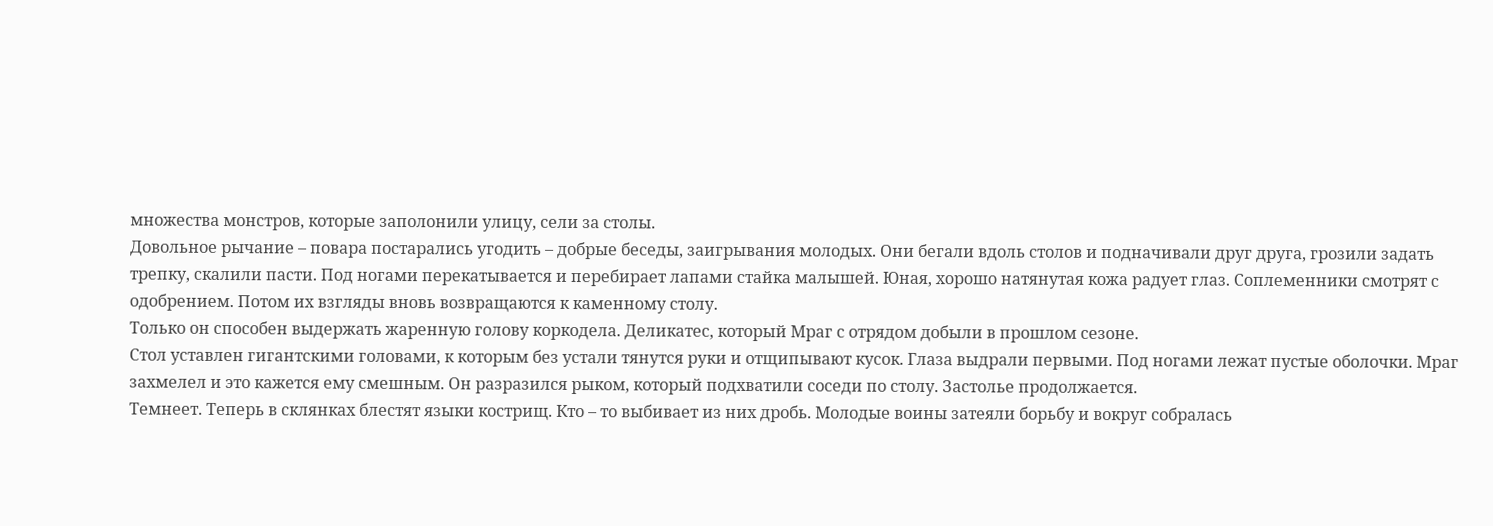множества монстров, которые заполонили улицу, сели за столы.
Довольное рычание – повара постарались угодить – добрые беседы, заигрывания молодых. Они бегали вдоль столов и подначивали друг друга, грозили задать трепку, скалили пасти. Под ногами перекатывается и перебирает лапами стайка малышей. Юная, хорошо натянутая кожа радует глаз. Соплеменники смотрят с одобрением. Потом их взгляды вновь возвращаются к каменному столу.
Только он способен выдержать жаренную голову коркодела. Деликатес, который Мраг с отрядом добыли в прошлом сезоне.
Стол уставлен гигантскими головами, к которым без устали тянутся руки и отщипывают кусок. Глаза выдрали первыми. Под ногами лежат пустые оболочки. Мраг захмелел и это кажется ему смешным. Он разразился рыком, который подхватили соседи по столу. Застолье продолжается.
Темнеет. Теперь в склянках блестят языки кострищ. Кто – то выбивает из них дробь. Молодые воины затеяли борьбу и вокруг собралась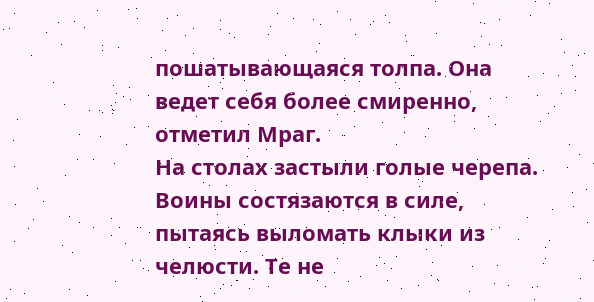пошатывающаяся толпа. Она ведет себя более смиренно, отметил Мраг.
На столах застыли голые черепа. Воины состязаются в силе, пытаясь выломать клыки из челюсти. Те не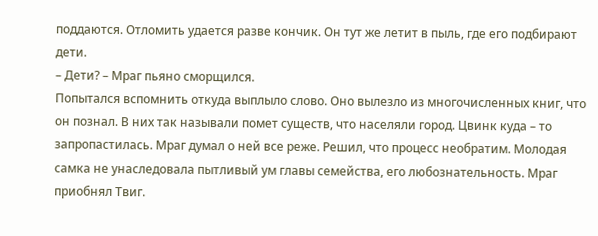поддаются. Отломить удается разве кончик. Он тут же летит в пыль, где его подбирают дети.
– Дети? – Мраг пьяно сморщился.
Попытался вспомнить откуда выплыло слово. Оно вылезло из многочисленных книг, что он познал. В них так называли помет существ, что населяли город. Цвинк куда – то запропастилась. Мраг думал о ней все реже. Решил, что процесс необратим. Молодая самка не унаследовала пытливый ум главы семейства, его любознательность. Мраг приобнял Твиг.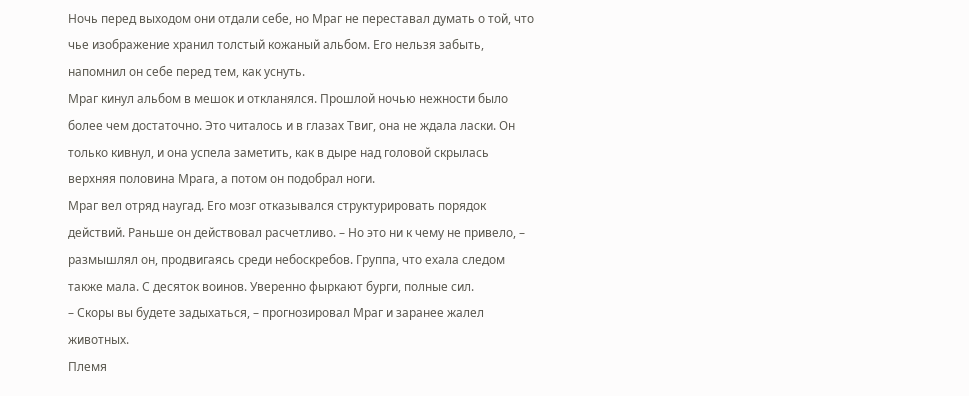Ночь перед выходом они отдали себе, но Мраг не переставал думать о той, что чье изображение хранил толстый кожаный альбом. Его нельзя забыть, напомнил он себе перед тем, как уснуть.
Мраг кинул альбом в мешок и откланялся. Прошлой ночью нежности было более чем достаточно. Это читалось и в глазах Твиг, она не ждала ласки. Он только кивнул, и она успела заметить, как в дыре над головой скрылась верхняя половина Мрага, а потом он подобрал ноги.
Мраг вел отряд наугад. Его мозг отказывался структурировать порядок действий. Раньше он действовал расчетливо. – Но это ни к чему не привело, – размышлял он, продвигаясь среди небоскребов. Группа, что ехала следом также мала. С десяток воинов. Уверенно фыркают бурги, полные сил.
– Скоры вы будете задыхаться, – прогнозировал Мраг и заранее жалел животных.
Племя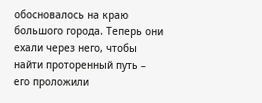обосновалось на краю большого города. Теперь они ехали через него, чтобы найти проторенный путь – его проложили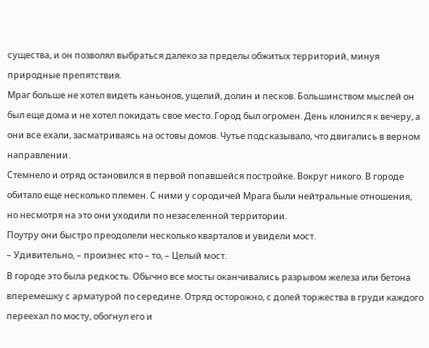существа, и он позволял выбраться далеко за пределы обжитых территорий, минуя природные препятствия.
Мраг больше не хотел видеть каньонов, ущелий, долин и песков. Большинством мыслей он был еще дома и не хотел покидать свое место. Город был огромен. День клонился к вечеру, а они все ехали, засматриваясь на остовы домов. Чутье подсказывало, что двигались в верном направлении.
Стемнело и отряд остановился в первой попавшейся постройке. Вокруг никого. В городе обитало еще несколько племен. С ними у сородичей Мрага были нейтральные отношения, но несмотря на это они уходили по незаселенной территории.
Поутру они быстро преодолели несколько кварталов и увидели мост.
– Удивительно, – произнес кто – то, – Целый мост.
В городе это была редкость. Обычно все мосты оканчивались разрывом железа или бетона вперемешку с арматурой по середине. Отряд осторожно, с долей торжества в груди каждого переехал по мосту, обогнул его и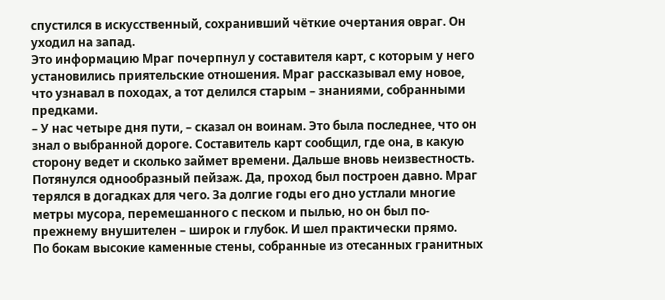спустился в искусственный, сохранивший чёткие очертания овраг. Он уходил на запад.
Это информацию Мраг почерпнул у составителя карт, с которым у него установились приятельские отношения. Мраг рассказывал ему новое, что узнавал в походах, а тот делился старым – знаниями, собранными предками.
– У нас четыре дня пути, – сказал он воинам. Это была последнее, что он знал о выбранной дороге. Составитель карт сообщил, где она, в какую сторону ведет и сколько займет времени. Дальше вновь неизвестность.
Потянулся однообразный пейзаж. Да, проход был построен давно. Мраг терялся в догадках для чего. За долгие годы его дно устлали многие метры мусора, перемешанного с песком и пылью, но он был по-прежнему внушителен – широк и глубок. И шел практически прямо.
По бокам высокие каменные стены, собранные из отесанных гранитных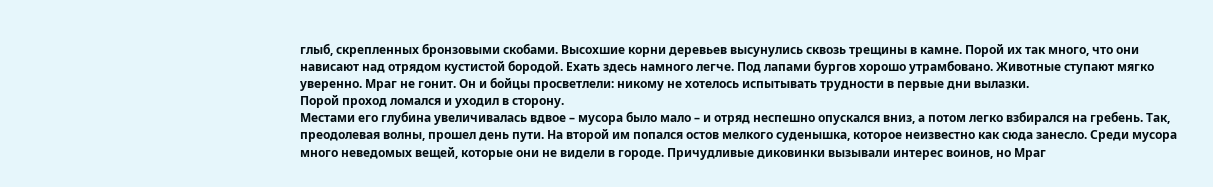глыб, скрепленных бронзовыми скобами. Высохшие корни деревьев высунулись сквозь трещины в камне. Порой их так много, что они нависают над отрядом кустистой бородой. Ехать здесь намного легче. Под лапами бургов хорошо утрамбовано. Животные ступают мягко уверенно. Мраг не гонит. Он и бойцы просветлели: никому не хотелось испытывать трудности в первые дни вылазки.
Порой проход ломался и уходил в сторону.
Местами его глубина увеличивалась вдвое – мусора было мало – и отряд неспешно опускался вниз, а потом легко взбирался на гребень. Так, преодолевая волны, прошел день пути. На второй им попался остов мелкого суденышка, которое неизвестно как сюда занесло. Среди мусора много неведомых вещей, которые они не видели в городе. Причудливые диковинки вызывали интерес воинов, но Мраг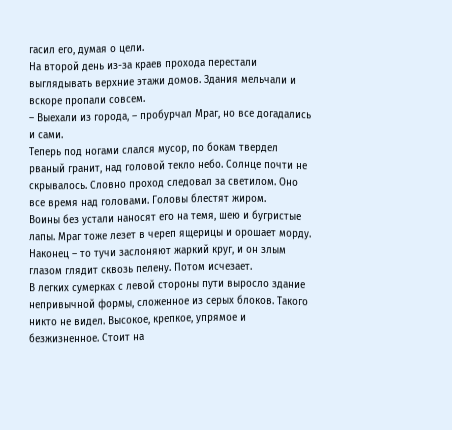гасил его, думая о цели.
На второй день из-за краев прохода перестали выглядывать верхние этажи домов. Здания мельчали и вскоре пропали совсем.
– Выехали из города, – пробурчал Мраг, но все догадались и сами.
Теперь под ногами слался мусор, по бокам твердел рваный гранит, над головой текло небо. Солнце почти не скрывалось. Словно проход следовал за светилом. Оно все время над головами. Головы блестят жиром.
Воины без устали наносят его на темя, шею и бугристые лапы. Мраг тоже лезет в череп ящерицы и орошает морду. Наконец – то тучи заслоняют жаркий круг, и он злым глазом глядит сквозь пелену. Потом исчезает.
В легких сумерках с левой стороны пути выросло здание непривычной формы, сложенное из серых блоков. Такого никто не видел. Высокое, крепкое, упрямое и безжизненное. Стоит на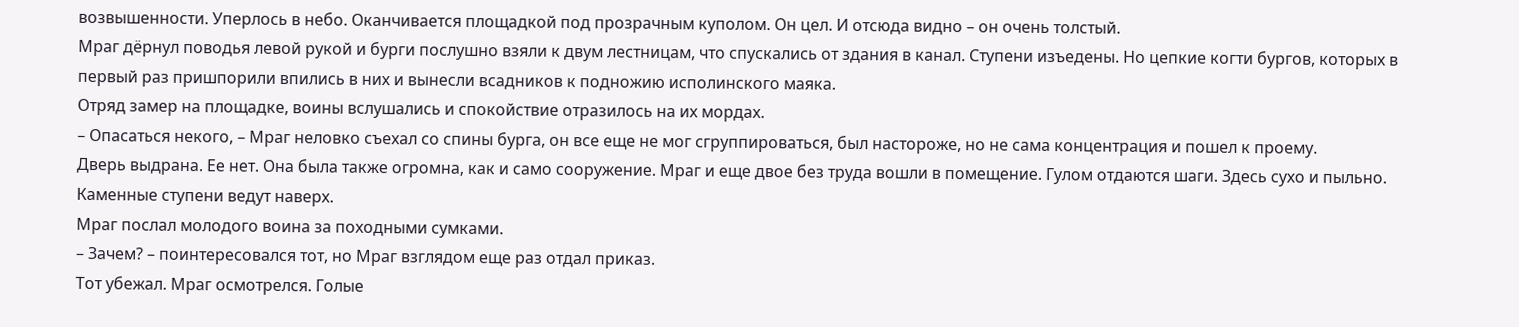возвышенности. Уперлось в небо. Оканчивается площадкой под прозрачным куполом. Он цел. И отсюда видно – он очень толстый.
Мраг дёрнул поводья левой рукой и бурги послушно взяли к двум лестницам, что спускались от здания в канал. Ступени изъедены. Но цепкие когти бургов, которых в первый раз пришпорили впились в них и вынесли всадников к подножию исполинского маяка.
Отряд замер на площадке, воины вслушались и спокойствие отразилось на их мордах.
– Опасаться некого, – Мраг неловко съехал со спины бурга, он все еще не мог сгруппироваться, был настороже, но не сама концентрация и пошел к проему.
Дверь выдрана. Ее нет. Она была также огромна, как и само сооружение. Мраг и еще двое без труда вошли в помещение. Гулом отдаются шаги. Здесь сухо и пыльно. Каменные ступени ведут наверх.
Мраг послал молодого воина за походными сумками.
– Зачем? – поинтересовался тот, но Мраг взглядом еще раз отдал приказ.
Тот убежал. Мраг осмотрелся. Голые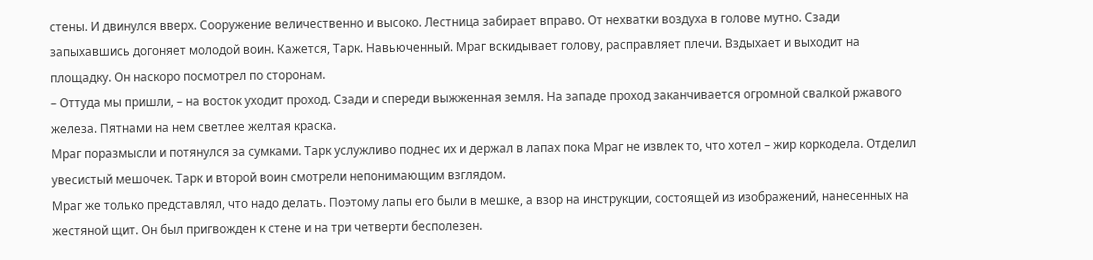стены. И двинулся вверх. Сооружение величественно и высоко. Лестница забирает вправо. От нехватки воздуха в голове мутно. Сзади запыхавшись догоняет молодой воин. Кажется, Тарк. Навьюченный. Мраг вскидывает голову, расправляет плечи. Вздыхает и выходит на площадку. Он наскоро посмотрел по сторонам.
– Оттуда мы пришли, – на восток уходит проход. Сзади и спереди выжженная земля. На западе проход заканчивается огромной свалкой ржавого железа. Пятнами на нем светлее желтая краска.
Мраг поразмысли и потянулся за сумками. Тарк услужливо поднес их и держал в лапах пока Мраг не извлек то, что хотел – жир коркодела. Отделил увесистый мешочек. Тарк и второй воин смотрели непонимающим взглядом.
Мраг же только представлял, что надо делать. Поэтому лапы его были в мешке, а взор на инструкции, состоящей из изображений, нанесенных на жестяной щит. Он был пригвожден к стене и на три четверти бесполезен.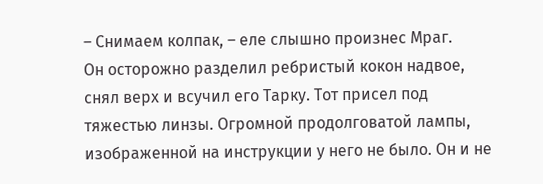– Снимаем колпак, – еле слышно произнес Мраг.
Он осторожно разделил ребристый кокон надвое, снял верх и всучил его Тарку. Тот присел под тяжестью линзы. Огромной продолговатой лампы, изображенной на инструкции у него не было. Он и не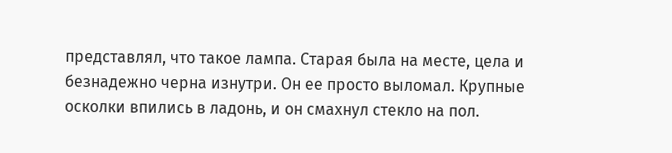представлял, что такое лампа. Старая была на месте, цела и безнадежно черна изнутри. Он ее просто выломал. Крупные осколки впились в ладонь, и он смахнул стекло на пол.